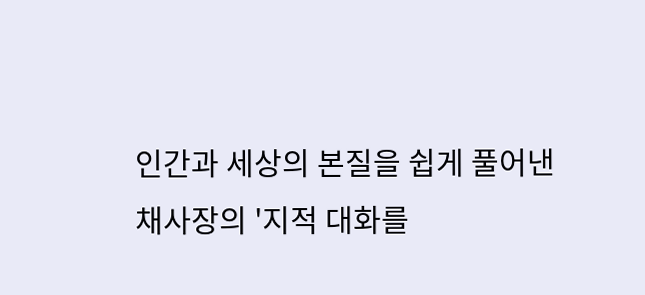인간과 세상의 본질을 쉽게 풀어낸 채사장의 '지적 대화를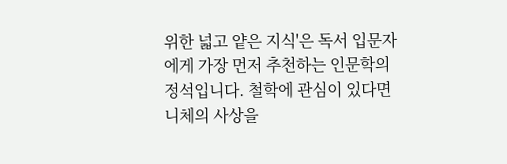위한 넓고 얕은 지식'은 독서 입문자에게 가장 먼저 추천하는 인문학의 정석입니다. 철학에 관심이 있다면 니체의 사상을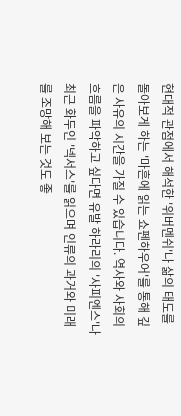현대적 관점에서 해석한 '위버멘쉬'나 삶의 태도를 돌아보게 하는 '마흔에 읽는 쇼펜하우어'를 통해 깊은 사유의 시간을 가질 수 있습니다. 역사와 사회의 흐름을 파악하고 싶다면 유발 하라리의 '사피엔스'나 최근 화두인 '넥서스'를 읽으며 인류의 과거와 미래를 조망해 보는 것도 좋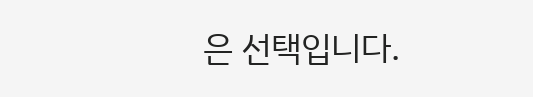은 선택입니다.